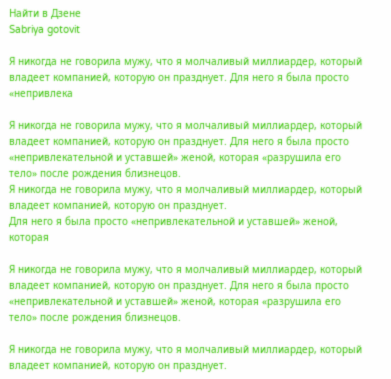Найти в Дзене
Sabriya gotovit

Я никогда не говорила мужу, что я молчаливый миллиардер, который владеет компанией, которую он празднует. Для него я была просто «непривлека

Я никогда не говорила мужу, что я молчаливый миллиардер, который владеет компанией, которую он празднует. Для него я была просто «непривлекательной и уставшей» женой, которая «разрушила его тело» после рождения близнецов.
Я никогда не говорила мужу, что я молчаливый миллиардер, который владеет компанией, которую он празднует.
Для него я была просто «непривлекательной и уставшей» женой, которая

Я никогда не говорила мужу, что я молчаливый миллиардер, который владеет компанией, которую он празднует. Для него я была просто «непривлекательной и уставшей» женой, которая «разрушила его тело» после рождения близнецов.

Я никогда не говорила мужу, что я молчаливый миллиардер, который владеет компанией, которую он празднует.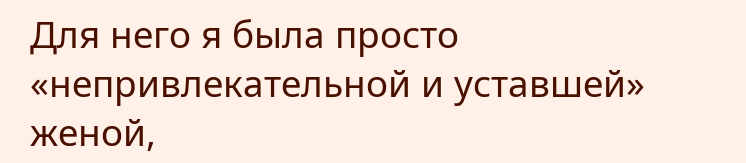Для него я была просто «непривлекательной и уставшей» женой,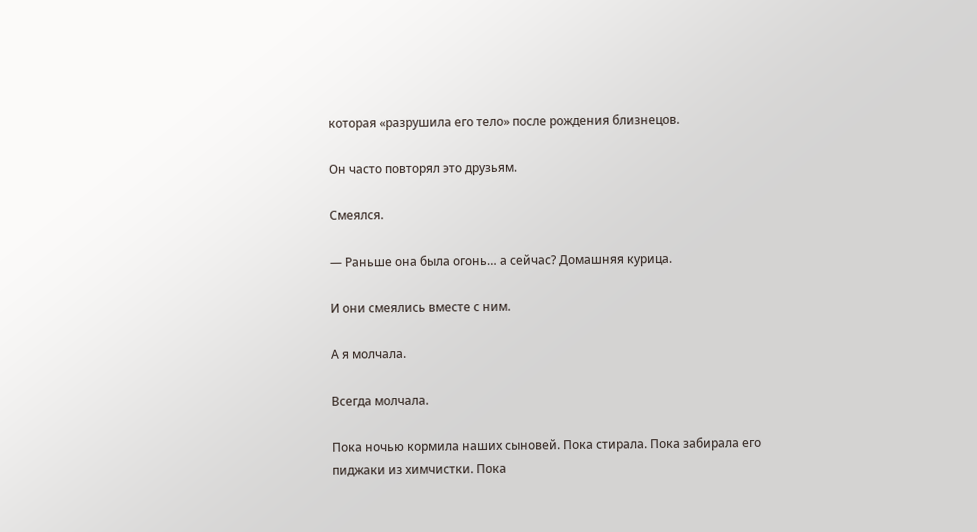которая «разрушила его тело» после рождения близнецов.

Он часто повторял это друзьям.

Смеялся.

— Раньше она была огонь… а сейчас? Домашняя курица.

И они смеялись вместе с ним.

А я молчала.

Всегда молчала.

Пока ночью кормила наших сыновей. Пока стирала. Пока забирала его пиджаки из химчистки. Пока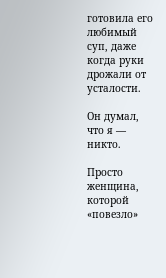готовила его любимый суп, даже когда руки дрожали от усталости.

Он думал, что я — никто.

Просто женщина, которой «повезло»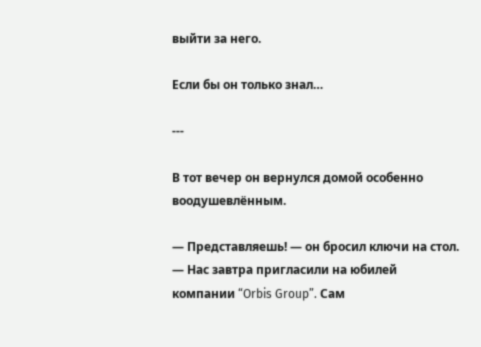выйти за него.

Если бы он только знал…

---

В тот вечер он вернулся домой особенно воодушевлённым.

— Представляешь! — он бросил ключи на стол. — Нас завтра пригласили на юбилей компании “Orbis Group”. Сам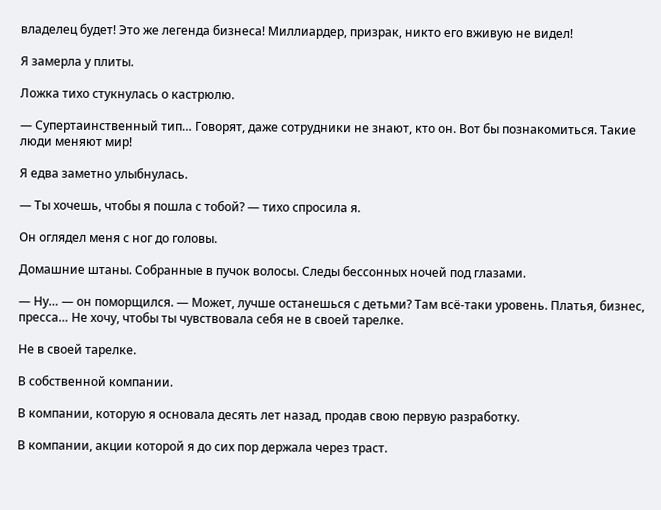владелец будет! Это же легенда бизнеса! Миллиардер, призрак, никто его вживую не видел!

Я замерла у плиты.

Ложка тихо стукнулась о кастрюлю.

— Супертаинственный тип… Говорят, даже сотрудники не знают, кто он. Вот бы познакомиться. Такие люди меняют мир!

Я едва заметно улыбнулась.

— Ты хочешь, чтобы я пошла с тобой? — тихо спросила я.

Он оглядел меня с ног до головы.

Домашние штаны. Собранные в пучок волосы. Следы бессонных ночей под глазами.

— Ну… — он поморщился. — Может, лучше останешься с детьми? Там всё-таки уровень. Платья, бизнес, пресса… Не хочу, чтобы ты чувствовала себя не в своей тарелке.

Не в своей тарелке.

В собственной компании.

В компании, которую я основала десять лет назад, продав свою первую разработку.

В компании, акции которой я до сих пор держала через траст.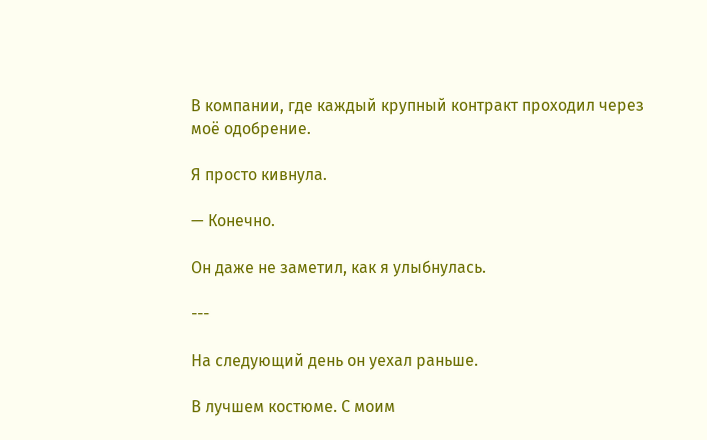В компании, где каждый крупный контракт проходил через моё одобрение.

Я просто кивнула.

— Конечно.

Он даже не заметил, как я улыбнулась.

---

На следующий день он уехал раньше.

В лучшем костюме. С моим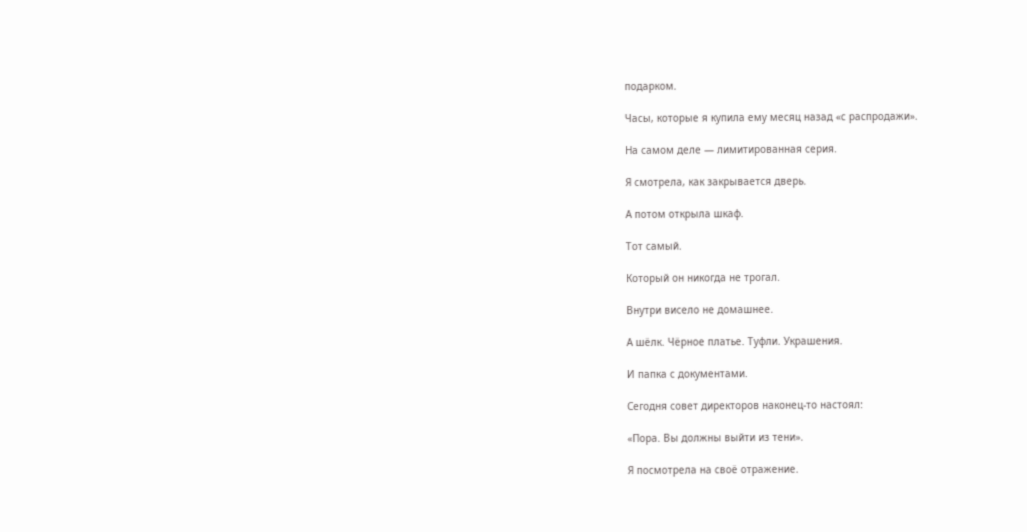подарком.

Часы, которые я купила ему месяц назад «с распродажи».

На самом деле — лимитированная серия.

Я смотрела, как закрывается дверь.

А потом открыла шкаф.

Тот самый.

Который он никогда не трогал.

Внутри висело не домашнее.

А шёлк. Чёрное платье. Туфли. Украшения.

И папка с документами.

Сегодня совет директоров наконец-то настоял:

«Пора. Вы должны выйти из тени».

Я посмотрела на своё отражение.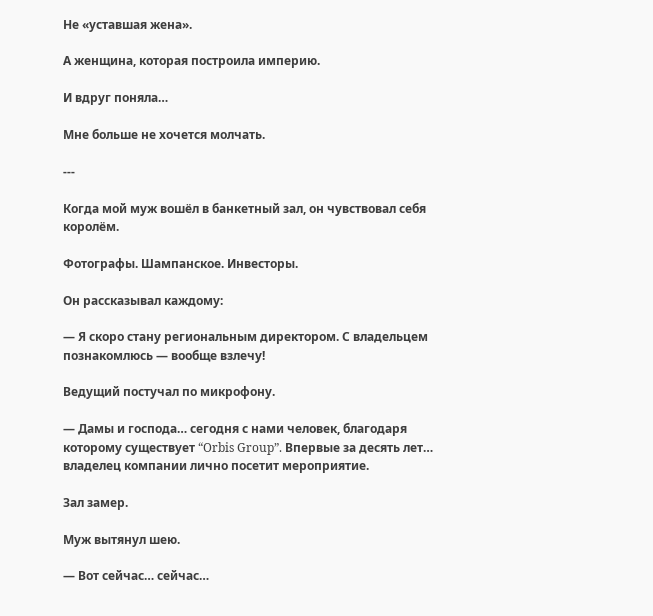Не «уставшая жена».

А женщина, которая построила империю.

И вдруг поняла…

Мне больше не хочется молчать.

---

Когда мой муж вошёл в банкетный зал, он чувствовал себя королём.

Фотографы. Шампанское. Инвесторы.

Он рассказывал каждому:

— Я скоро стану региональным директором. С владельцем познакомлюсь — вообще взлечу!

Ведущий постучал по микрофону.

— Дамы и господа… сегодня с нами человек, благодаря которому существует “Orbis Group”. Впервые за десять лет… владелец компании лично посетит мероприятие.

Зал замер.

Муж вытянул шею.

— Вот сейчас… сейчас…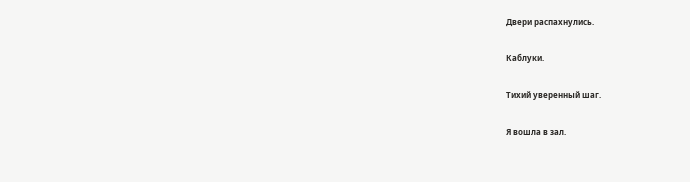Двери распахнулись.

Каблуки.

Тихий уверенный шаг.

Я вошла в зал.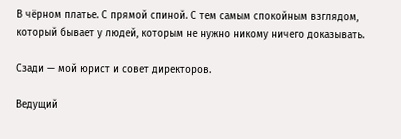В чёрном платье. С прямой спиной. С тем самым спокойным взглядом, который бывает у людей, которым не нужно никому ничего доказывать.

Сзади — мой юрист и совет директоров.

Ведущий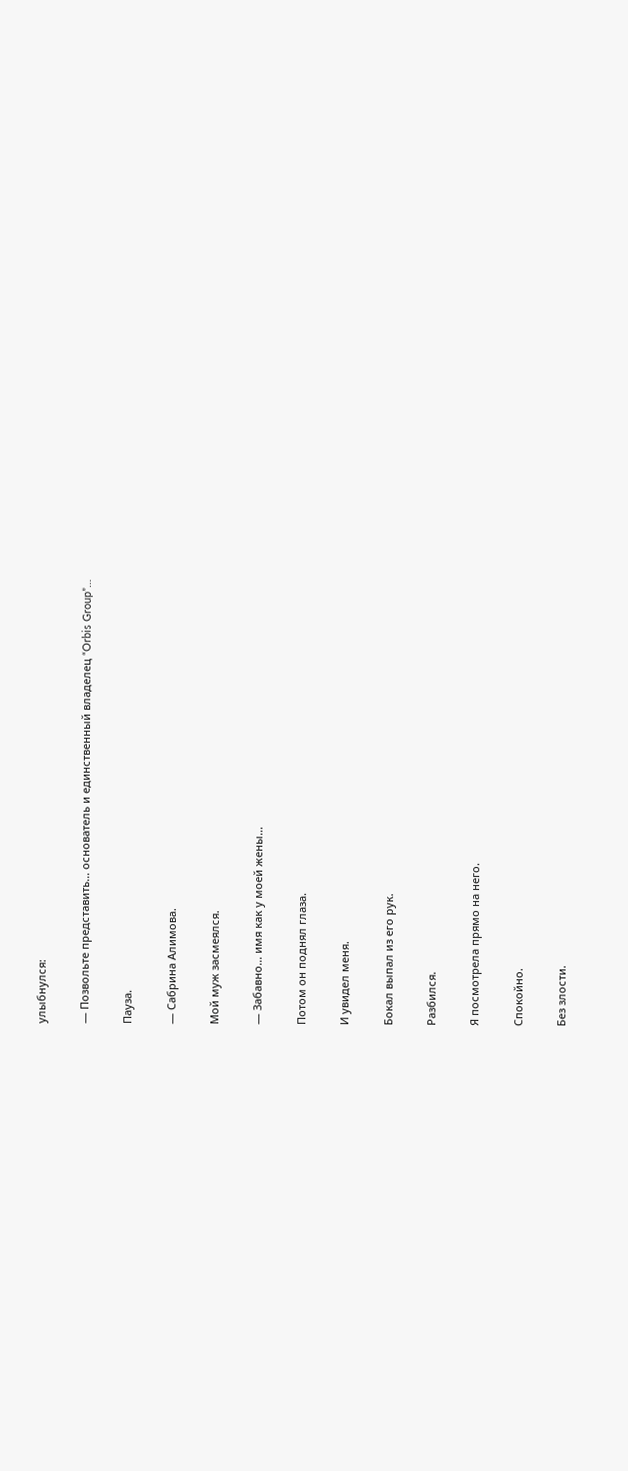улыбнулся:

— Позвольте представить… основатель и единственный владелец “Orbis Group”…

Пауза.

— Сабрина Алимова.

Мой муж засмеялся.

— Забавно… имя как у моей жены…

Потом он поднял глаза.

И увидел меня.

Бокал выпал из его рук.

Разбился.

Я посмотрела прямо на него.

Спокойно.

Без злости.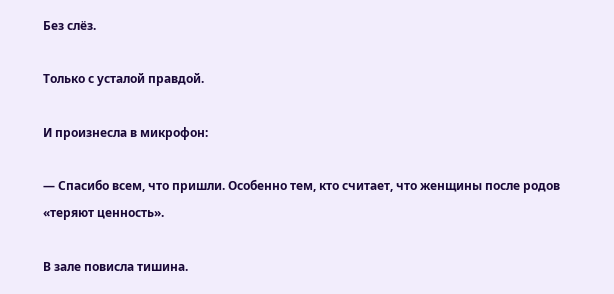Без слёз.

Только с усталой правдой.

И произнесла в микрофон:

— Спасибо всем, что пришли. Особенно тем, кто считает, что женщины после родов «теряют ценность».

В зале повисла тишина.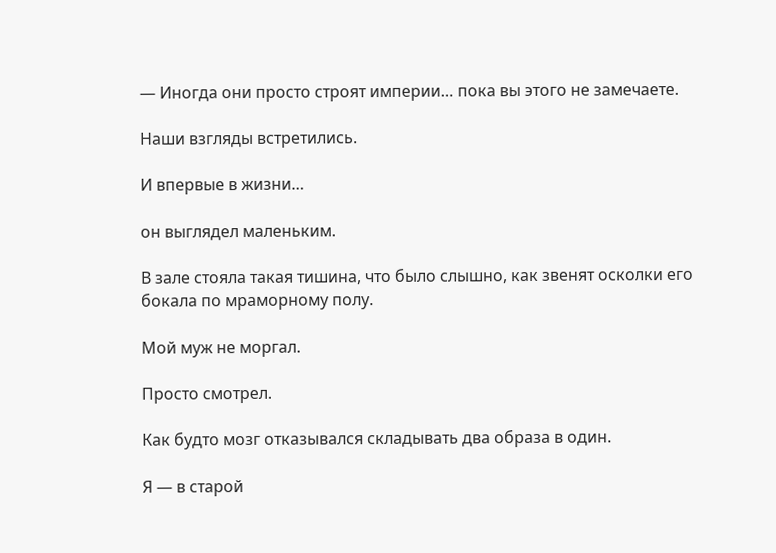— Иногда они просто строят империи… пока вы этого не замечаете.

Наши взгляды встретились.

И впервые в жизни…

он выглядел маленьким.

В зале стояла такая тишина, что было слышно, как звенят осколки его бокала по мраморному полу.

Мой муж не моргал.

Просто смотрел.

Как будто мозг отказывался складывать два образа в один.

Я — в старой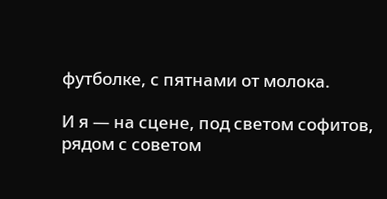футболке, с пятнами от молока.

И я — на сцене, под светом софитов, рядом с советом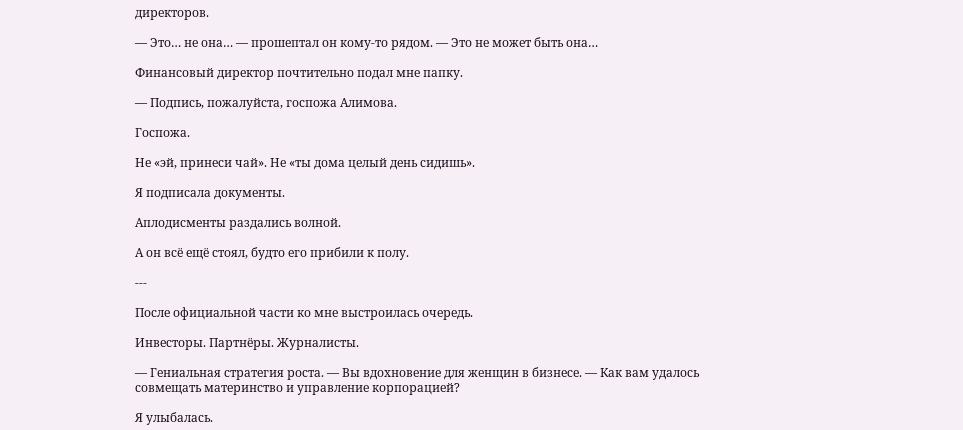директоров.

— Это… не она… — прошептал он кому-то рядом. — Это не может быть она…

Финансовый директор почтительно подал мне папку.

— Подпись, пожалуйста, госпожа Алимова.

Госпожа.

Не «эй, принеси чай». Не «ты дома целый день сидишь».

Я подписала документы.

Аплодисменты раздались волной.

А он всё ещё стоял, будто его прибили к полу.

---

После официальной части ко мне выстроилась очередь.

Инвесторы. Партнёры. Журналисты.

— Гениальная стратегия роста. — Вы вдохновение для женщин в бизнесе. — Как вам удалось совмещать материнство и управление корпорацией?

Я улыбалась.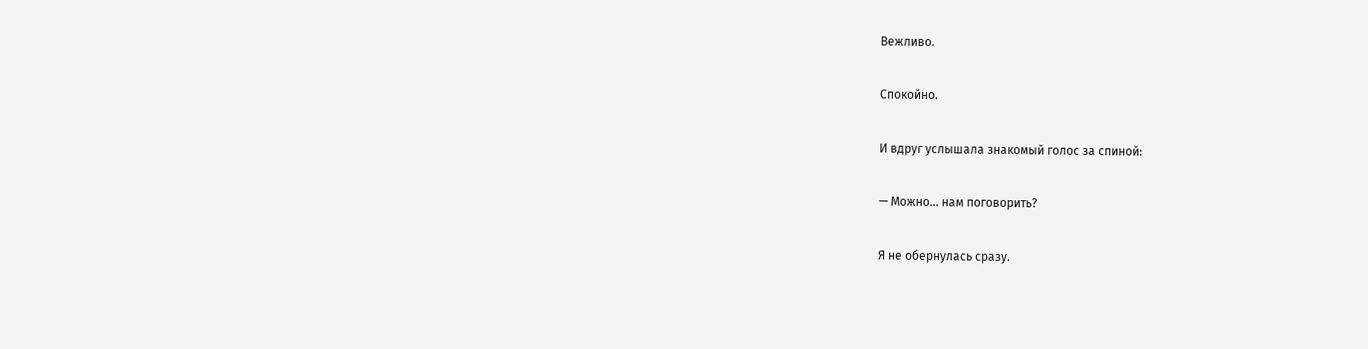Вежливо.

Спокойно.

И вдруг услышала знакомый голос за спиной:

— Можно… нам поговорить?

Я не обернулась сразу.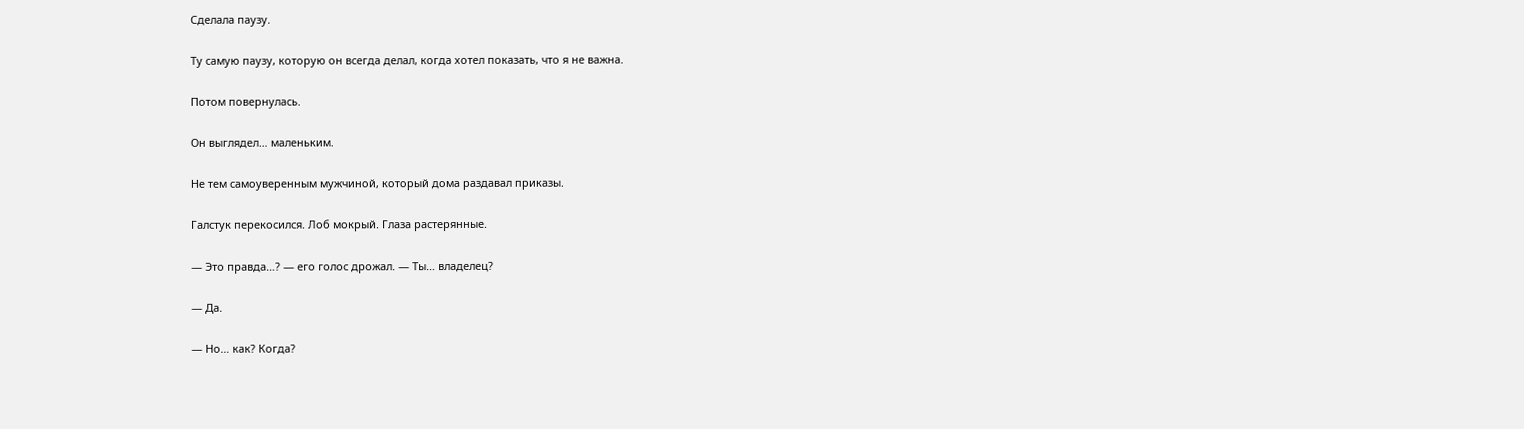Сделала паузу.

Ту самую паузу, которую он всегда делал, когда хотел показать, что я не важна.

Потом повернулась.

Он выглядел… маленьким.

Не тем самоуверенным мужчиной, который дома раздавал приказы.

Галстук перекосился. Лоб мокрый. Глаза растерянные.

— Это правда…? — его голос дрожал. — Ты… владелец?

— Да.

— Но… как? Когда?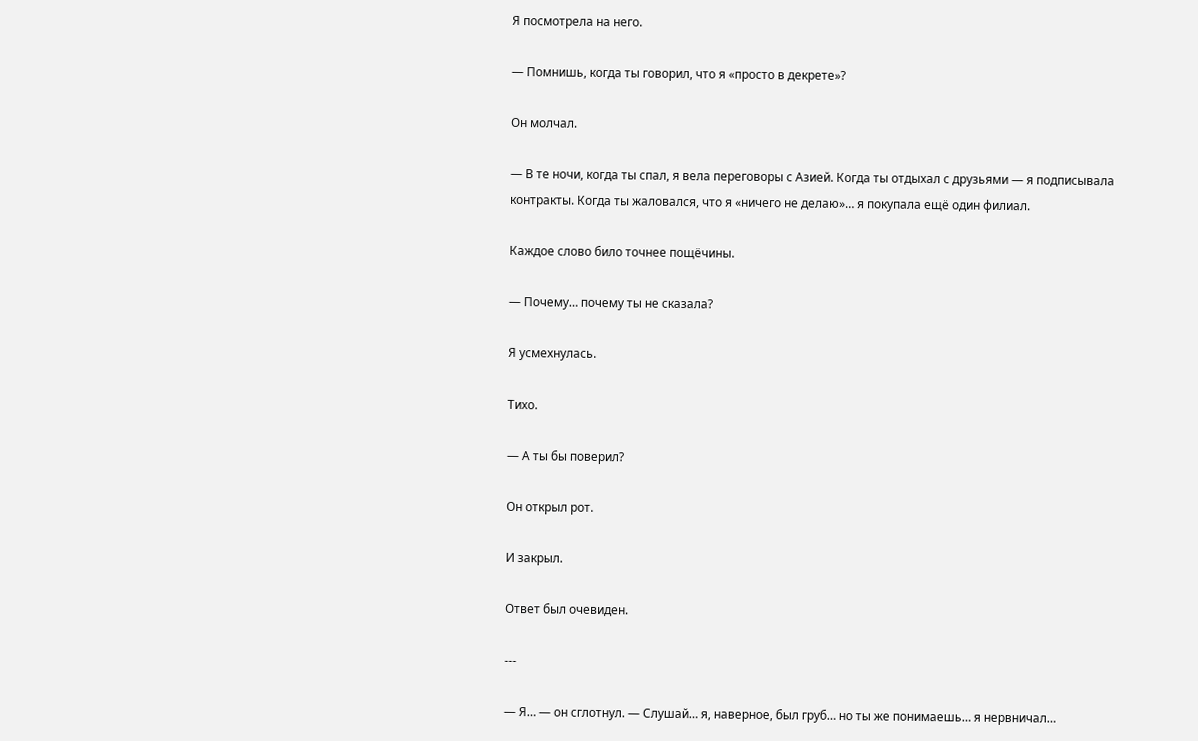Я посмотрела на него.

— Помнишь, когда ты говорил, что я «просто в декрете»?

Он молчал.

— В те ночи, когда ты спал, я вела переговоры с Азией. Когда ты отдыхал с друзьями — я подписывала контракты. Когда ты жаловался, что я «ничего не делаю»… я покупала ещё один филиал.

Каждое слово било точнее пощёчины.

— Почему… почему ты не сказала?

Я усмехнулась.

Тихо.

— А ты бы поверил?

Он открыл рот.

И закрыл.

Ответ был очевиден.

---

— Я… — он сглотнул. — Слушай… я, наверное, был груб… но ты же понимаешь… я нервничал…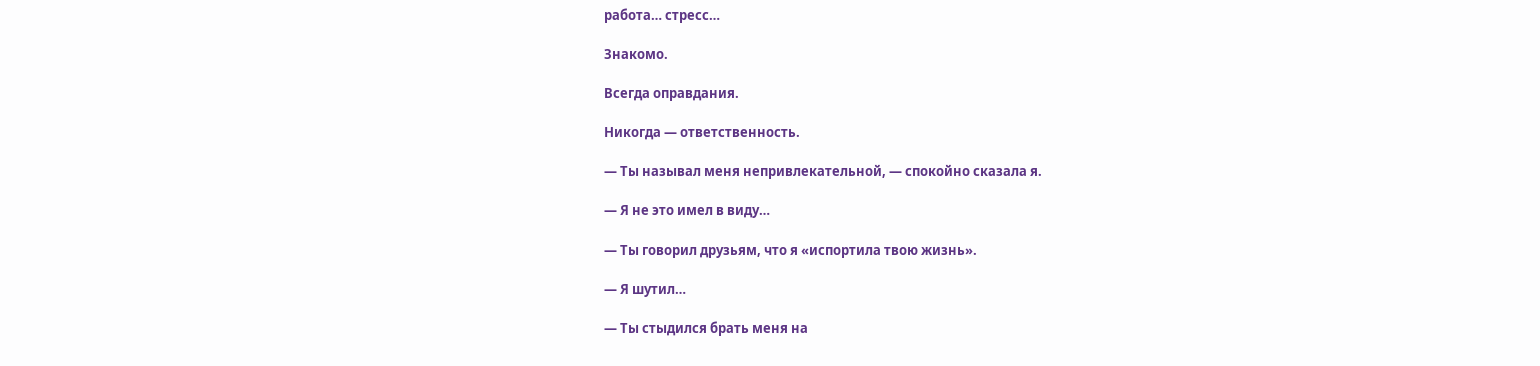работа… стресс…

Знакомо.

Всегда оправдания.

Никогда — ответственность.

— Ты называл меня непривлекательной, — спокойно сказала я.

— Я не это имел в виду…

— Ты говорил друзьям, что я «испортила твою жизнь».

— Я шутил…

— Ты стыдился брать меня на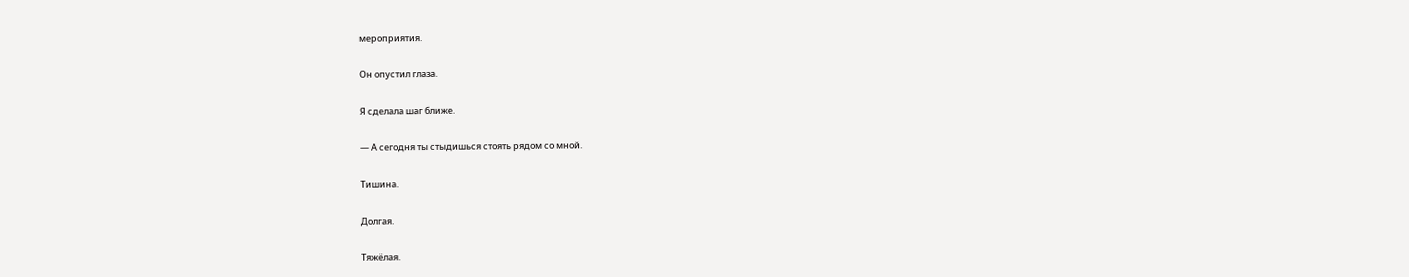мероприятия.

Он опустил глаза.

Я сделала шаг ближе.

— А сегодня ты стыдишься стоять рядом со мной.

Тишина.

Долгая.

Тяжёлая.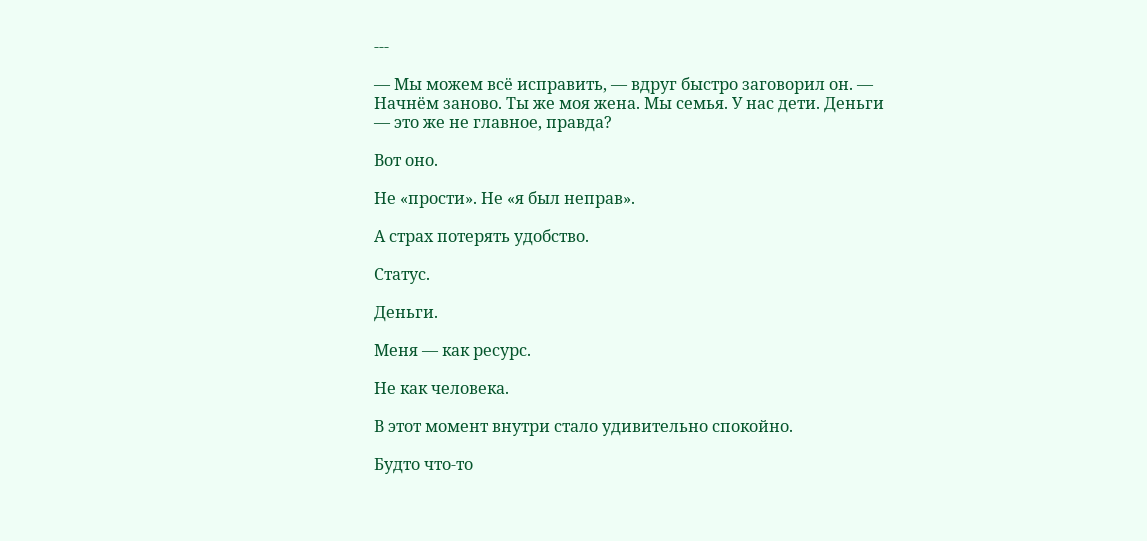---

— Мы можем всё исправить, — вдруг быстро заговорил он. — Начнём заново. Ты же моя жена. Мы семья. У нас дети. Деньги — это же не главное, правда?

Вот оно.

Не «прости». Не «я был неправ».

А страх потерять удобство.

Статус.

Деньги.

Меня — как ресурс.

Не как человека.

В этот момент внутри стало удивительно спокойно.

Будто что-то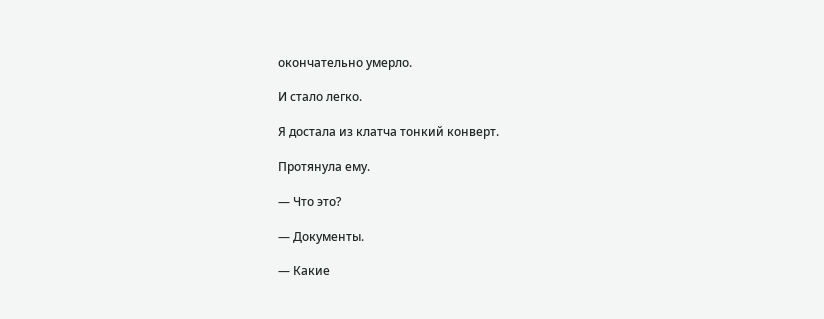окончательно умерло.

И стало легко.

Я достала из клатча тонкий конверт.

Протянула ему.

— Что это?

— Документы.

— Какие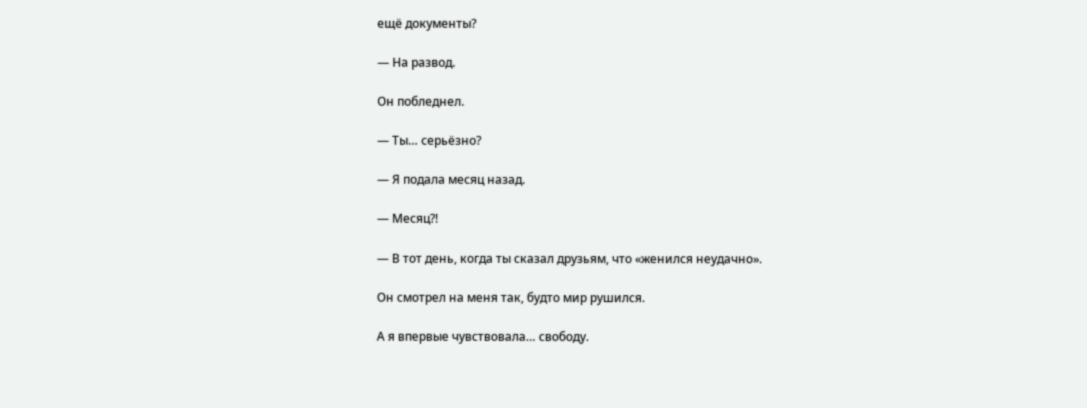ещё документы?

— На развод.

Он побледнел.

— Ты… серьёзно?

— Я подала месяц назад.

— Месяц?!

— В тот день, когда ты сказал друзьям, что «женился неудачно».

Он смотрел на меня так, будто мир рушился.

А я впервые чувствовала… свободу.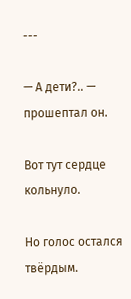---

— А дети?.. — прошептал он.

Вот тут сердце кольнуло.

Но голос остался твёрдым.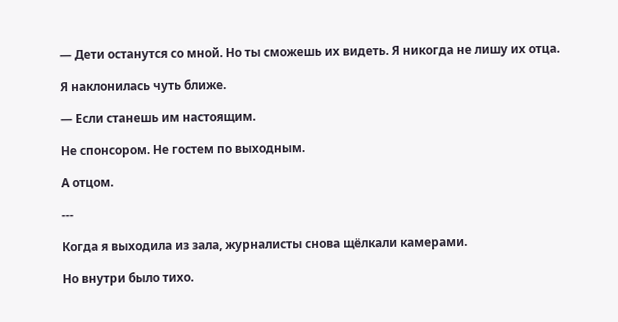— Дети останутся со мной. Но ты сможешь их видеть. Я никогда не лишу их отца.

Я наклонилась чуть ближе.

— Если станешь им настоящим.

Не спонсором. Не гостем по выходным.

А отцом.

---

Когда я выходила из зала, журналисты снова щёлкали камерами.

Но внутри было тихо.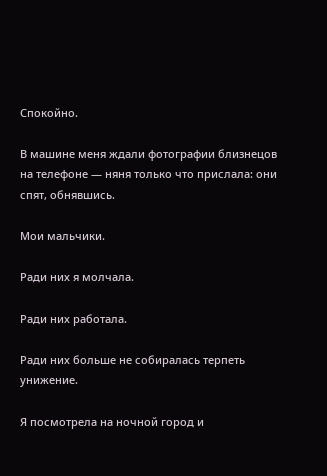Спокойно.

В машине меня ждали фотографии близнецов на телефоне — няня только что прислала: они спят, обнявшись.

Мои мальчики.

Ради них я молчала.

Ради них работала.

Ради них больше не собиралась терпеть унижение.

Я посмотрела на ночной город и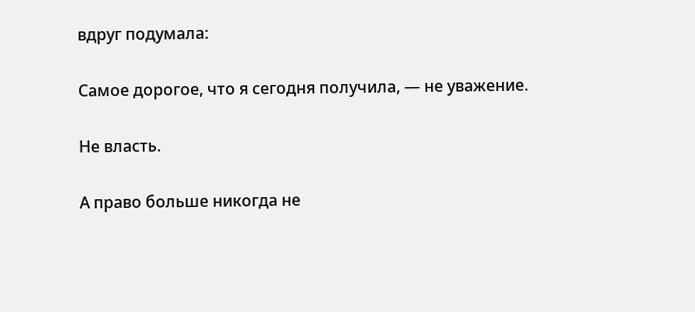вдруг подумала:

Самое дорогое, что я сегодня получила, — не уважение.

Не власть.

А право больше никогда не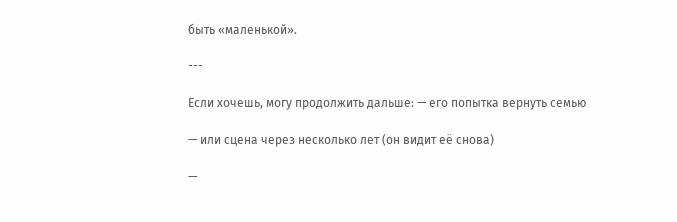быть «маленькой».

---

Если хочешь, могу продолжить дальше: — его попытка вернуть семью

— или сцена через несколько лет (он видит её снова)

—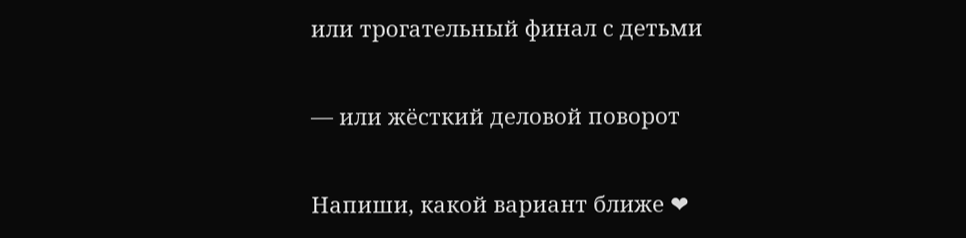или трогательный финал с детьми

— или жёсткий деловой поворот

Напиши, какой вариант ближе ❤